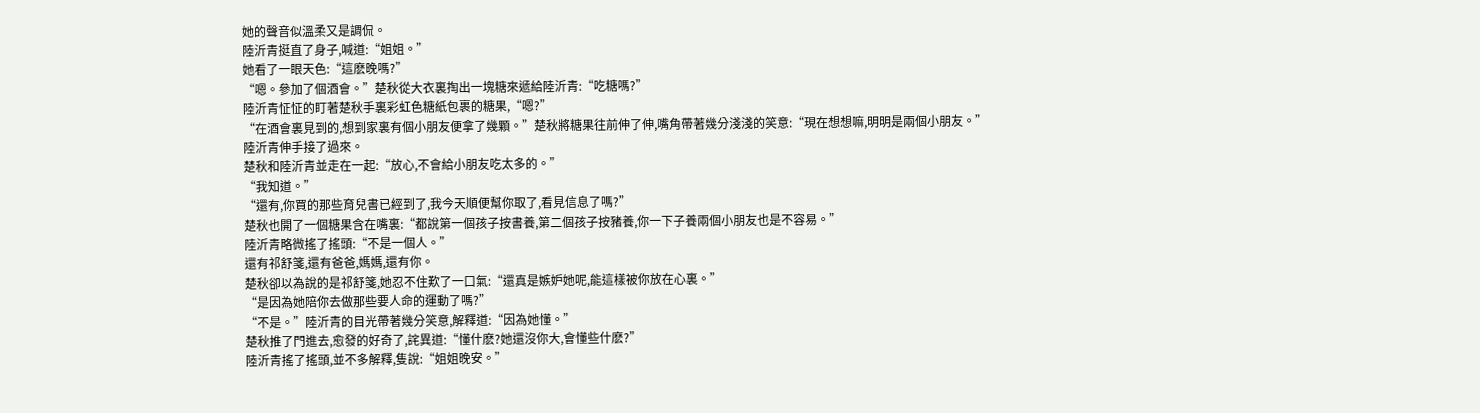她的聲音似溫柔又是調侃。
陸沂青挺直了身子,喊道:“姐姐。”
她看了一眼天色:“這麽晚嗎?”
“嗯。參加了個酒會。”楚秋從大衣裏掏出一塊糖來遞給陸沂青:“吃糖嗎?”
陸沂青怔怔的盯著楚秋手裏彩虹色糖紙包裹的糖果,“嗯?”
“在酒會裏見到的,想到家裏有個小朋友便拿了幾顆。”楚秋將糖果往前伸了伸,嘴角帶著幾分淺淺的笑意:“現在想想嘛,明明是兩個小朋友。”
陸沂青伸手接了過來。
楚秋和陸沂青並走在一起:“放心,不會給小朋友吃太多的。”
“我知道。”
“還有,你買的那些育兒書已經到了,我今天順便幫你取了,看見信息了嗎?”
楚秋也開了一個糖果含在嘴裏:“都說第一個孩子按書養,第二個孩子按豬養,你一下子養兩個小朋友也是不容易。”
陸沂青略微搖了搖頭:“不是一個人。”
還有祁舒箋,還有爸爸,媽媽,還有你。
楚秋卻以為說的是祁舒箋,她忍不住歎了一口氣:“還真是嫉妒她呢,能這樣被你放在心裏。”
“是因為她陪你去做那些要人命的運動了嗎?”
“不是。”陸沂青的目光帶著幾分笑意,解釋道:“因為她懂。”
楚秋推了門進去,愈發的好奇了,詫異道:“懂什麽?她還沒你大,會懂些什麽?”
陸沂青搖了搖頭,並不多解釋,隻說:“姐姐晚安。”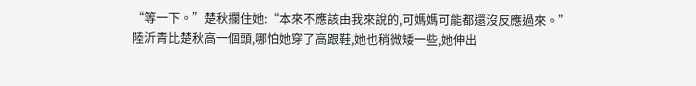“等一下。”楚秋攔住她:“本來不應該由我來說的,可媽媽可能都還沒反應過來。”
陸沂青比楚秋高一個頭,哪怕她穿了高跟鞋,她也稍微矮一些,她伸出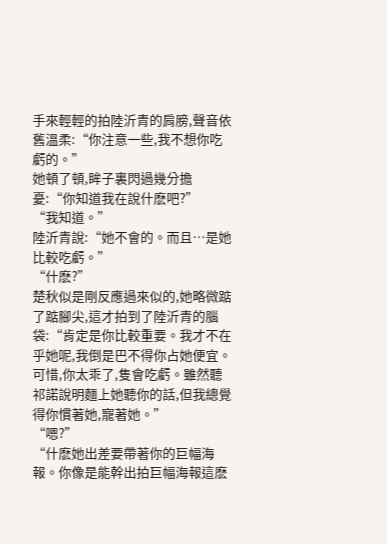手來輕輕的拍陸沂青的肩膀,聲音依舊溫柔:“你注意一些,我不想你吃虧的。”
她頓了頓,眸子裏閃過幾分擔憂:“你知道我在說什麽吧?”
“我知道。”
陸沂青說:“她不會的。而且…是她比較吃虧。”
“什麽?”
楚秋似是剛反應過來似的,她略微踮了踮腳尖,這才拍到了陸沂青的腦袋:“肯定是你比較重要。我才不在乎她呢,我倒是巴不得你占她便宜。可惜,你太乖了,隻會吃虧。雖然聽祁諾說明麵上她聽你的話,但我總覺得你慣著她,寵著她。”
“嗯?”
“什麽她出差要帶著你的巨幅海報。你像是能幹出拍巨幅海報這麽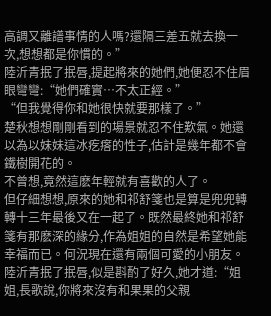高調又離譜事情的人嗎?還隔三差五就去換一次,想想都是你慣的。”
陸沂青抿了抿唇,提起將來的她們,她便忍不住眉眼彎彎:“她們確實…不太正經。”
“但我覺得你和她很快就要那樣了。”
楚秋想想剛剛看到的場景就忍不住歎氣。她還以為以妹妹這冰疙瘩的性子,估計是幾年都不會鐵樹開花的。
不曾想,竟然這麽年輕就有喜歡的人了。
但仔細想想,原來的她和祁舒箋也是算是兜兜轉轉十三年最後又在一起了。既然最終她和祁舒箋有那麽深的緣分,作為姐姐的自然是希望她能幸福而已。何況現在還有兩個可愛的小朋友。
陸沂青抿了抿唇,似是斟酌了好久,她才道:“姐姐,長歌說,你將來沒有和果果的父親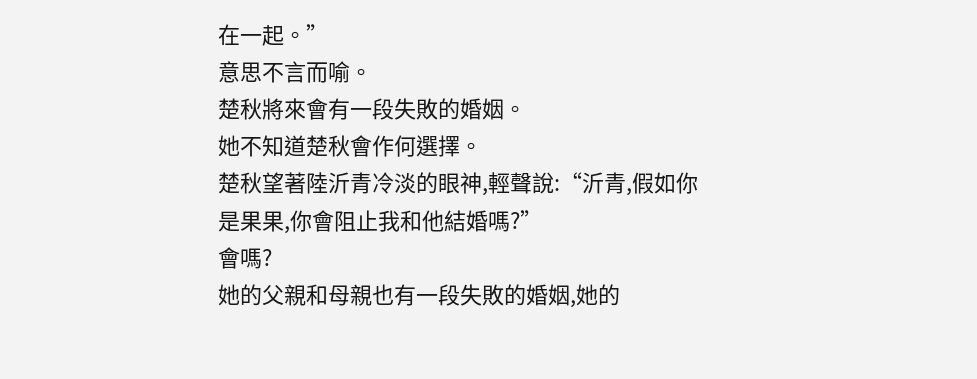在一起。”
意思不言而喻。
楚秋將來會有一段失敗的婚姻。
她不知道楚秋會作何選擇。
楚秋望著陸沂青冷淡的眼神,輕聲說:“沂青,假如你是果果,你會阻止我和他結婚嗎?”
會嗎?
她的父親和母親也有一段失敗的婚姻,她的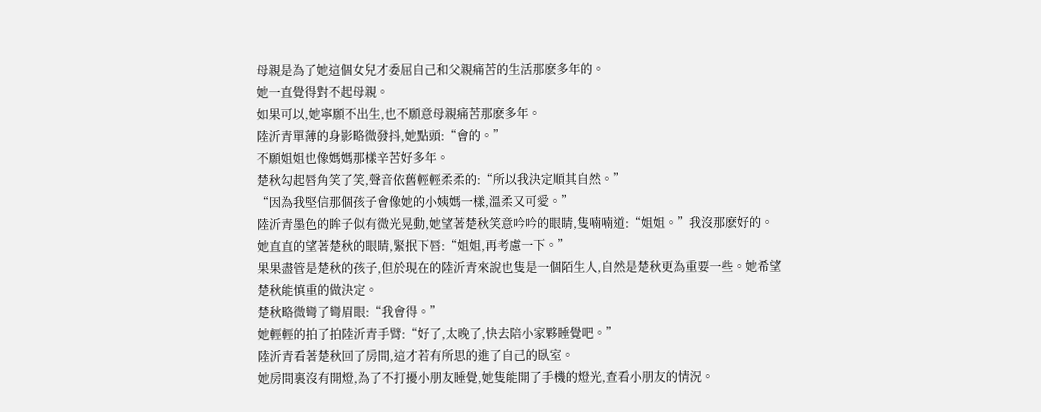母親是為了她這個女兒才委屈自己和父親痛苦的生活那麽多年的。
她一直覺得對不起母親。
如果可以,她寧願不出生,也不願意母親痛苦那麽多年。
陸沂青單薄的身影略微發抖,她點頭:“會的。”
不願姐姐也像媽媽那樣辛苦好多年。
楚秋勾起唇角笑了笑,聲音依舊輕輕柔柔的:“所以我決定順其自然。”
“因為我堅信那個孩子會像她的小姨媽一樣,溫柔又可愛。”
陸沂青墨色的眸子似有微光晃動,她望著楚秋笑意吟吟的眼睛,隻喃喃道:“姐姐。”我沒那麽好的。
她直直的望著楚秋的眼睛,緊抿下唇:“姐姐,再考慮一下。”
果果盡管是楚秋的孩子,但於現在的陸沂青來說也隻是一個陌生人,自然是楚秋更為重要一些。她希望楚秋能慎重的做決定。
楚秋略微彎了彎眉眼:“我會得。”
她輕輕的拍了拍陸沂青手臂:“好了,太晚了,快去陪小家夥睡覺吧。”
陸沂青看著楚秋回了房間,這才若有所思的進了自己的臥室。
她房間裏沒有開燈,為了不打擾小朋友睡覺,她隻能開了手機的燈光,查看小朋友的情況。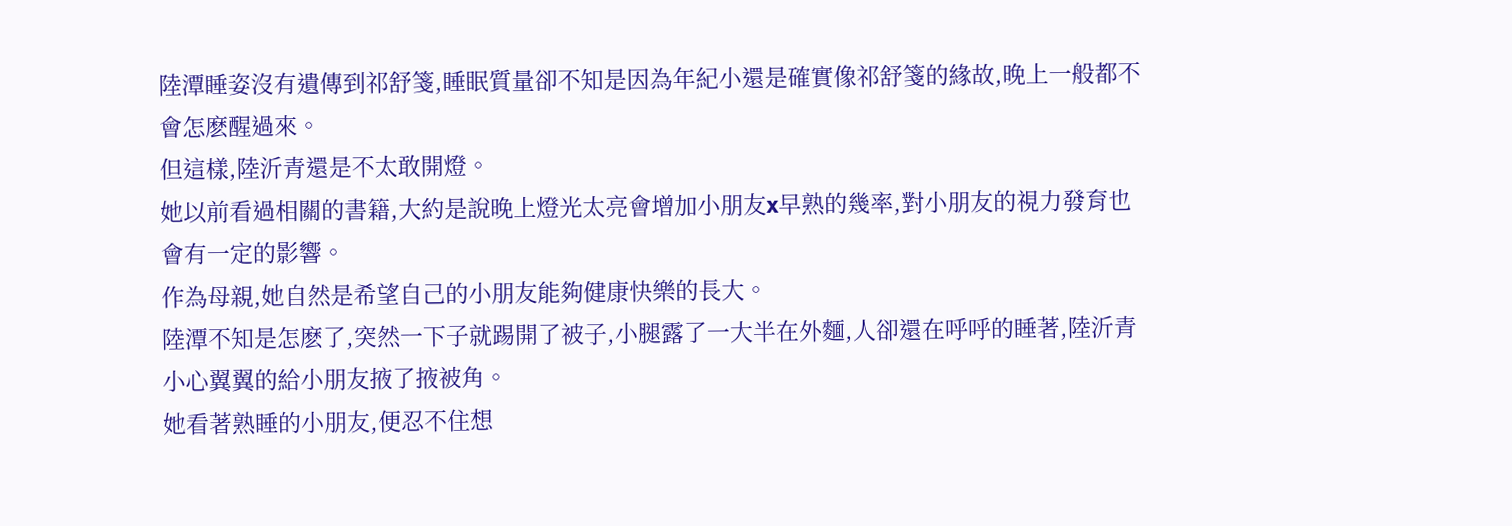陸潭睡姿沒有遺傳到祁舒箋,睡眠質量卻不知是因為年紀小還是確實像祁舒箋的緣故,晚上一般都不會怎麽醒過來。
但這樣,陸沂青還是不太敢開燈。
她以前看過相關的書籍,大約是說晚上燈光太亮會增加小朋友x早熟的幾率,對小朋友的視力發育也會有一定的影響。
作為母親,她自然是希望自己的小朋友能夠健康快樂的長大。
陸潭不知是怎麽了,突然一下子就踢開了被子,小腿露了一大半在外麵,人卻還在呼呼的睡著,陸沂青小心翼翼的給小朋友掖了掖被角。
她看著熟睡的小朋友,便忍不住想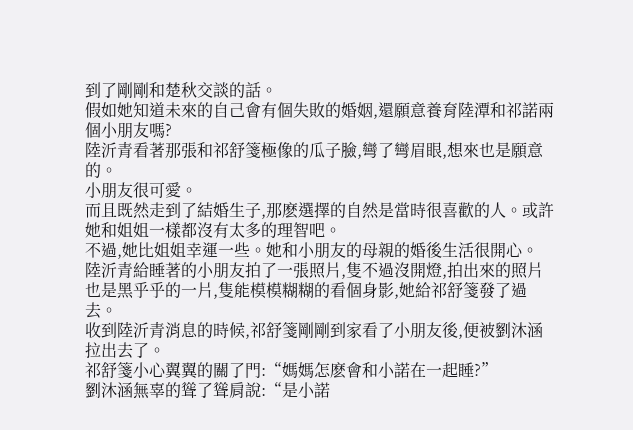到了剛剛和楚秋交談的話。
假如她知道未來的自己會有個失敗的婚姻,還願意養育陸潭和祁諾兩個小朋友嗎?
陸沂青看著那張和祁舒箋極像的瓜子臉,彎了彎眉眼,想來也是願意的。
小朋友很可愛。
而且既然走到了結婚生子,那麽選擇的自然是當時很喜歡的人。或許她和姐姐一樣都沒有太多的理智吧。
不過,她比姐姐幸運一些。她和小朋友的母親的婚後生活很開心。
陸沂青給睡著的小朋友拍了一張照片,隻不過沒開燈,拍出來的照片也是黑乎乎的一片,隻能模模糊糊的看個身影,她給祁舒箋發了過去。
收到陸沂青消息的時候,祁舒箋剛剛到家看了小朋友後,便被劉沐涵拉出去了。
祁舒箋小心翼翼的關了門:“媽媽怎麽會和小諾在一起睡?”
劉沐涵無辜的聳了聳肩說:“是小諾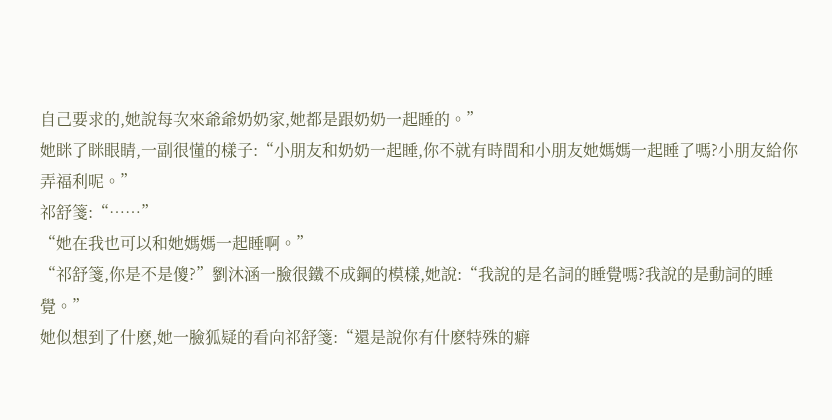自己要求的,她說每次來爺爺奶奶家,她都是跟奶奶一起睡的。”
她眯了眯眼睛,一副很懂的樣子:“小朋友和奶奶一起睡,你不就有時間和小朋友她媽媽一起睡了嗎?小朋友給你弄福利呢。”
祁舒箋:“……”
“她在我也可以和她媽媽一起睡啊。”
“祁舒箋,你是不是傻?”劉沐涵一臉很鐵不成鋼的模樣,她說:“我說的是名詞的睡覺嗎?我說的是動詞的睡覺。”
她似想到了什麽,她一臉狐疑的看向祁舒箋:“還是說你有什麽特殊的癖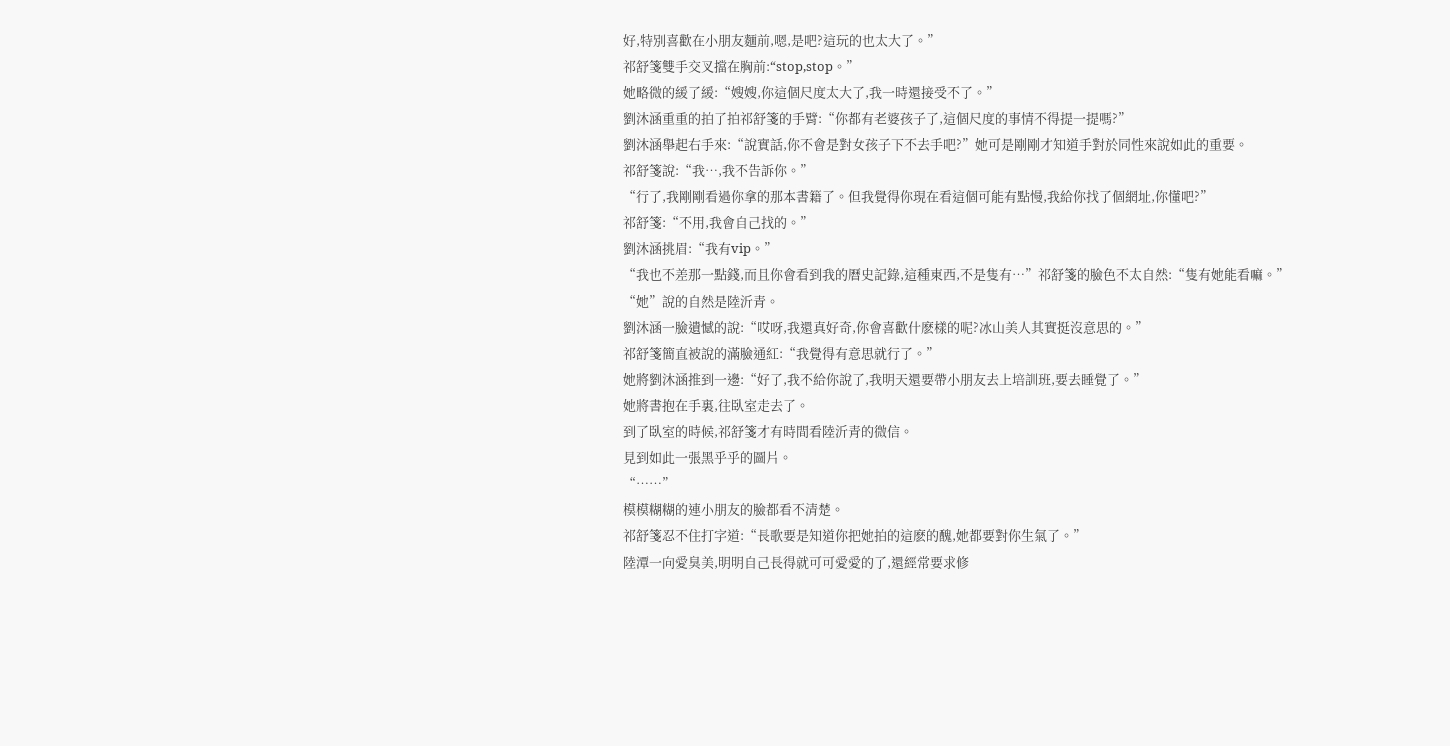好,特別喜歡在小朋友麵前,嗯,是吧?這玩的也太大了。”
祁舒箋雙手交叉擋在胸前:“stop,stop。”
她略微的緩了緩:“嫂嫂,你這個尺度太大了,我一時還接受不了。”
劉沐涵重重的拍了拍祁舒箋的手臂:“你都有老婆孩子了,這個尺度的事情不得提一提嗎?”
劉沐涵舉起右手來:“說實話,你不會是對女孩子下不去手吧?”她可是剛剛才知道手對於同性來說如此的重要。
祁舒箋說:“我…,我不告訴你。”
“行了,我剛剛看過你拿的那本書籍了。但我覺得你現在看這個可能有點慢,我給你找了個網址,你懂吧?”
祁舒箋:“不用,我會自己找的。”
劉沐涵挑眉:“我有vip。”
“我也不差那一點錢,而且你會看到我的曆史記錄,這種東西,不是隻有…”祁舒箋的臉色不太自然:“隻有她能看嘛。”
“她”說的自然是陸沂青。
劉沐涵一臉遺憾的說:“哎呀,我還真好奇,你會喜歡什麽樣的呢?冰山美人其實挺沒意思的。”
祁舒箋簡直被說的滿臉通紅:“我覺得有意思就行了。”
她將劉沐涵推到一邊:“好了,我不給你說了,我明天還要帶小朋友去上培訓班,要去睡覺了。”
她將書抱在手裏,往臥室走去了。
到了臥室的時候,祁舒箋才有時間看陸沂青的微信。
見到如此一張黑乎乎的圖片。
“……”
模模糊糊的連小朋友的臉都看不清楚。
祁舒箋忍不住打字道:“長歌要是知道你把她拍的這麽的醜,她都要對你生氣了。”
陸潭一向愛臭美,明明自己長得就可可愛愛的了,還經常要求修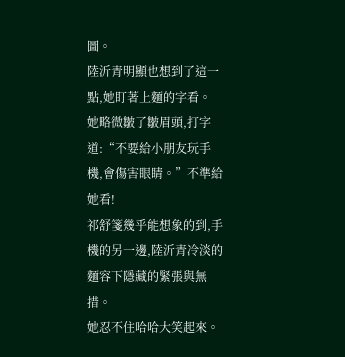圖。
陸沂青明顯也想到了這一點,她盯著上麵的字看。
她略微皺了皺眉頭,打字道:“不要給小朋友玩手機,會傷害眼睛。”不準給她看!
祁舒箋幾乎能想象的到,手機的另一邊,陸沂青冷淡的麵容下隱藏的緊張與無措。
她忍不住哈哈大笑起來。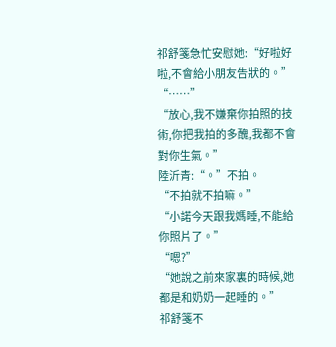祁舒箋急忙安慰她:“好啦好啦,不會給小朋友告狀的。”
“……”
“放心,我不嫌棄你拍照的技術,你把我拍的多醜,我都不會對你生氣。”
陸沂青:“。”不拍。
“不拍就不拍嘛。”
“小諾今天跟我媽睡,不能給你照片了。”
“嗯?”
“她說之前來家裏的時候,她都是和奶奶一起睡的。”
祁舒箋不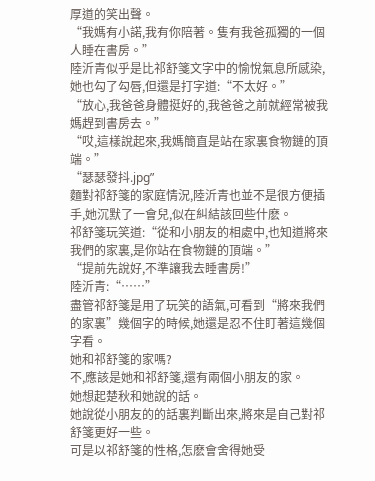厚道的笑出聲。
“我媽有小諾,我有你陪著。隻有我爸孤獨的一個人睡在書房。”
陸沂青似乎是比祁舒箋文字中的愉悅氣息所感染,她也勾了勾唇,但還是打字道:“不太好。”
“放心,我爸爸身體挺好的,我爸爸之前就經常被我媽趕到書房去。”
“哎,這樣說起來,我媽簡直是站在家裏食物鏈的頂端。”
“瑟瑟發抖.jpg”
麵對祁舒箋的家庭情況,陸沂青也並不是很方便插手,她沉默了一會兒,似在糾結該回些什麽。
祁舒箋玩笑道:“從和小朋友的相處中,也知道將來我們的家裏,是你站在食物鏈的頂端。”
“提前先說好,不準讓我去睡書房!”
陸沂青:“……”
盡管祁舒箋是用了玩笑的語氣,可看到“將來我們的家裏”幾個字的時候,她還是忍不住盯著這幾個字看。
她和祁舒箋的家嗎?
不,應該是她和祁舒箋,還有兩個小朋友的家。
她想起楚秋和她說的話。
她說從小朋友的的話裏判斷出來,將來是自己對祁舒箋更好一些。
可是以祁舒箋的性格,怎麽會舍得她受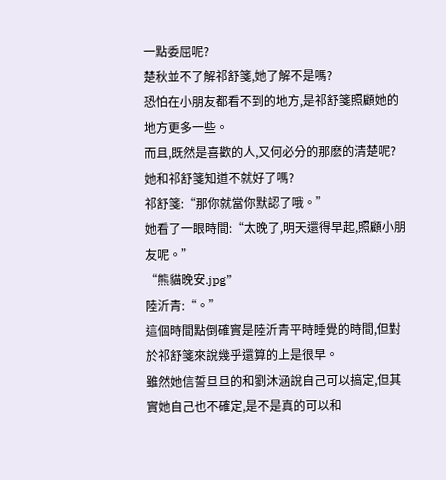一點委屈呢?
楚秋並不了解祁舒箋,她了解不是嗎?
恐怕在小朋友都看不到的地方,是祁舒箋照顧她的地方更多一些。
而且,既然是喜歡的人,又何必分的那麽的清楚呢?
她和祁舒箋知道不就好了嗎?
祁舒箋:“那你就當你默認了哦。”
她看了一眼時間:“太晚了,明天還得早起,照顧小朋友呢。”
“熊貓晚安.jpg”
陸沂青:“。”
這個時間點倒確實是陸沂青平時睡覺的時間,但對於祁舒箋來說幾乎還算的上是很早。
雖然她信誓旦旦的和劉沐涵說自己可以搞定,但其實她自己也不確定,是不是真的可以和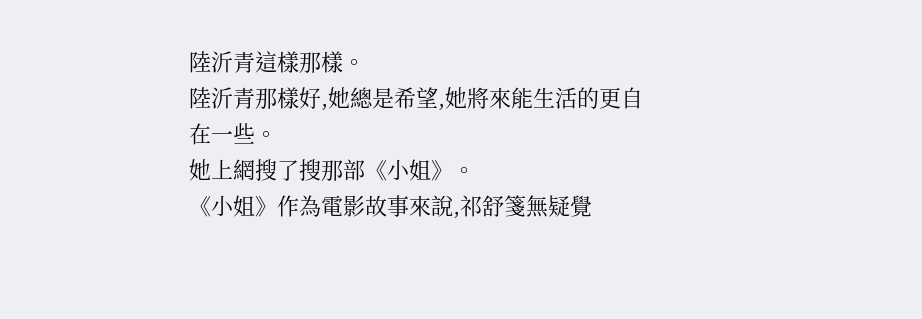陸沂青這樣那樣。
陸沂青那樣好,她總是希望,她將來能生活的更自在一些。
她上網搜了搜那部《小姐》。
《小姐》作為電影故事來說,祁舒箋無疑覺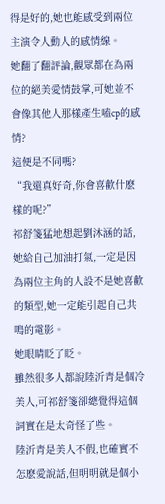得是好的,她也能感受到兩位主演令人動人的感情線。
她翻了翻評論,觀眾都在為兩位的絕美愛情鼓掌,可她並不會像其他人那樣產生嗑cp的感情?
這便是不同嗎?
“我還真好奇,你會喜歡什麽樣的呢?”
祁舒箋猛地想起劉沐涵的話,她給自己加油打氣,一定是因為兩位主角的人設不是她喜歡的類型,她一定能引起自己共鳴的電影。
她眼睛眨了眨。
雖然很多人都說陸沂青是個冷美人,可祁舒箋卻總覺得這個詞實在是太奇怪了些。
陸沂青是美人不假,也確實不怎麽愛說話,但明明就是個小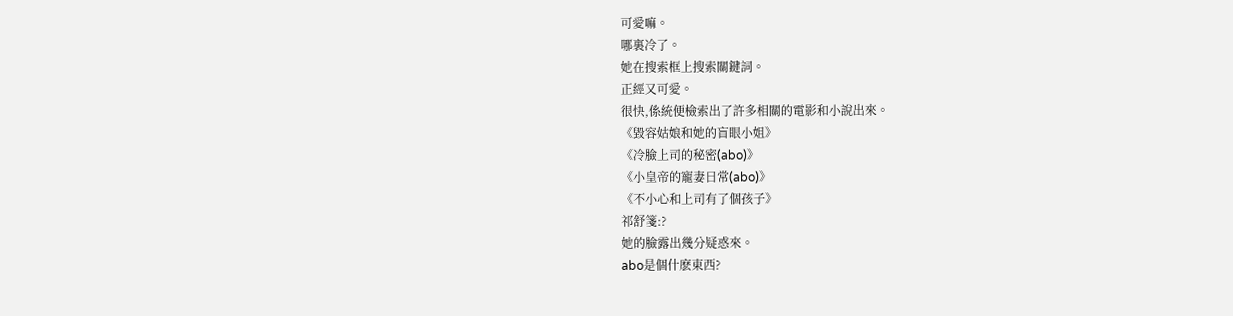可愛嘛。
哪裏冷了。
她在搜索框上搜索關鍵詞。
正經又可愛。
很快,係統便檢索出了許多相關的電影和小說出來。
《毀容姑娘和她的盲眼小姐》
《冷臉上司的秘密(abo)》
《小皇帝的寵妻日常(abo)》
《不小心和上司有了個孩子》
祁舒箋:?
她的臉露出幾分疑惑來。
abo是個什麽東西?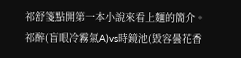祁舒箋點開第一本小說來看上麵的簡介。
祁醉(盲眼冷霧氣A)vs時鏡池(毀容曇花香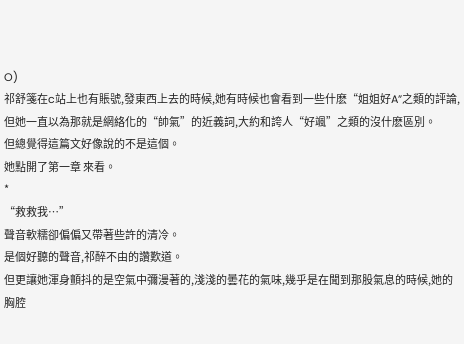O)
祁舒箋在c站上也有賬號,發東西上去的時候,她有時候也會看到一些什麽“姐姐好A”之類的評論,但她一直以為那就是網絡化的“帥氣”的近義詞,大約和誇人“好颯”之類的沒什麽區別。
但總覺得這篇文好像說的不是這個。
她點開了第一章 來看。
*
“救救我…”
聲音軟糯卻偏偏又帶著些許的清冷。
是個好聽的聲音,祁醉不由的讚歎道。
但更讓她渾身顫抖的是空氣中彌漫著的,淺淺的曇花的氣味,幾乎是在聞到那股氣息的時候,她的胸腔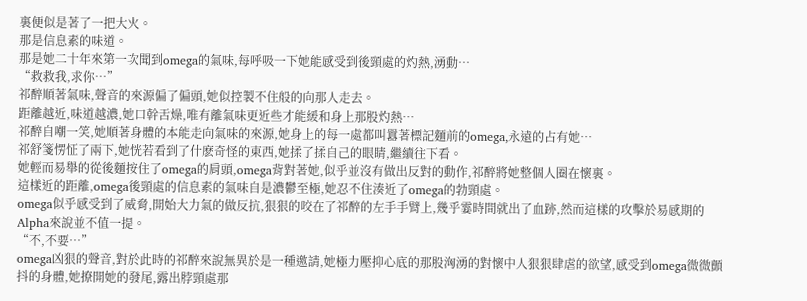裏便似是著了一把大火。
那是信息素的味道。
那是她二十年來第一次聞到omega的氣味,每呼吸一下她能感受到後頸處的灼熱,湧動…
“救救我,求你…”
祁醉順著氣味,聲音的來源偏了偏頭,她似控製不住般的向那人走去。
距離越近,味道越濃,她口幹舌燥,唯有離氣味更近些才能緩和身上那股灼熱…
祁醉自嘲一笑,她順著身體的本能走向氣味的來源,她身上的每一處都叫囂著標記麵前的omega,永遠的占有她…
祁舒箋愣怔了兩下,她恍若看到了什麽奇怪的東西,她揉了揉自己的眼睛,繼續往下看。
她輕而易舉的從後麵按住了omega的肩頭,omega背對著她,似乎並沒有做出反對的動作,祁醉將她整個人圈在懷裏。
這樣近的距離,omega後頸處的信息素的氣味自是濃鬱至極,她忍不住湊近了omega的勃頸處。
omega似乎感受到了威脅,開始大力氣的做反抗,狠狠的咬在了祁醉的左手手臂上,幾乎霎時間就出了血跡,然而這樣的攻擊於易感期的Alpha來說並不值一提。
“不,不要…”
omega凶狠的聲音,對於此時的祁醉來說無異於是一種邀請,她極力壓抑心底的那股洶湧的對懷中人狠狠肆虐的欲望,感受到omega微微顫抖的身體,她撩開她的發尾,露出脖頸處那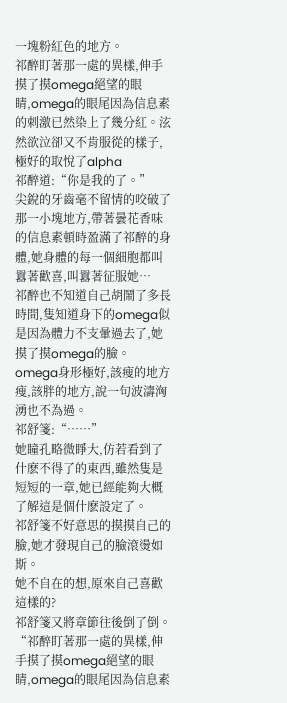一塊粉紅色的地方。
祁醉盯著那一處的異樣,伸手摸了摸omega絕望的眼睛,omega的眼尾因為信息素的刺激已然染上了幾分紅。泫然欲泣卻又不肯服從的樣子,極好的取悅了alpha
祁醉道:“你是我的了。”
尖銳的牙齒毫不留情的咬破了那一小塊地方,帶著曇花香味的信息素頓時盈滿了祁醉的身體,她身體的每一個細胞都叫囂著歡喜,叫囂著征服她…
祁醉也不知道自己胡鬧了多長時間,隻知道身下的omega似是因為體力不支暈過去了,她摸了摸omega的臉。
omega身形極好,該瘦的地方瘦,該胖的地方,說一句波濤洶湧也不為過。
祁舒箋:“……”
她瞳孔略微睜大,仿若看到了什麽不得了的東西,雖然隻是短短的一章,她已經能夠大概了解這是個什麽設定了。
祁舒箋不好意思的摸摸自己的臉,她才發現自己的臉滾燙如斯。
她不自在的想,原來自己喜歡這樣的?
祁舒箋又將章節往後倒了倒。
“祁醉盯著那一處的異樣,伸手摸了摸omega絕望的眼睛,omega的眼尾因為信息素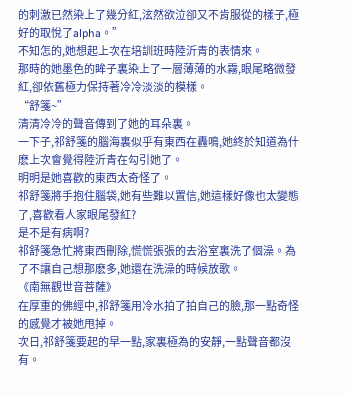的刺激已然染上了幾分紅,泫然欲泣卻又不肯服從的樣子,極好的取悅了alpha。”
不知怎的,她想起上次在培訓班時陸沂青的表情來。
那時的她墨色的眸子裏染上了一層薄薄的水霧,眼尾略微發紅,卻依舊極力保持著冷冷淡淡的模樣。
“舒箋~”
清清冷冷的聲音傳到了她的耳朵裏。
一下子,祁舒箋的腦海裏似乎有東西在轟鳴,她終於知道為什麽上次會覺得陸沂青在勾引她了。
明明是她喜歡的東西太奇怪了。
祁舒箋將手抱住腦袋,她有些難以置信,她這樣好像也太變態了,喜歡看人家眼尾發紅?
是不是有病啊?
祁舒箋急忙將東西刪除,慌慌張張的去浴室裏洗了個澡。為了不讓自己想那麽多,她還在洗澡的時候放歌。
《南無觀世音菩薩》
在厚重的佛經中,祁舒箋用冷水拍了拍自己的臉,那一點奇怪的感覺才被她甩掉。
次日,祁舒箋要起的早一點,家裏極為的安靜,一點聲音都沒有。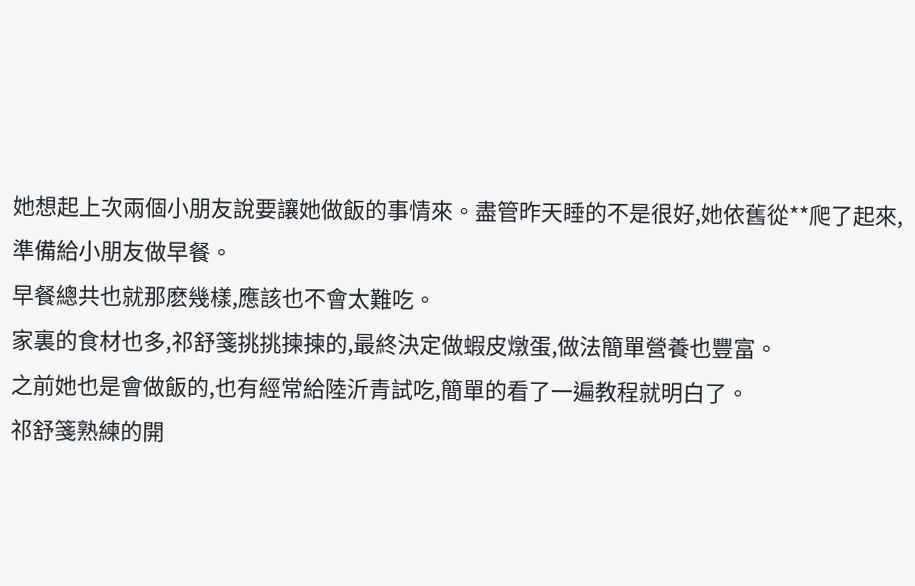她想起上次兩個小朋友說要讓她做飯的事情來。盡管昨天睡的不是很好,她依舊從**爬了起來,準備給小朋友做早餐。
早餐總共也就那麽幾樣,應該也不會太難吃。
家裏的食材也多,祁舒箋挑挑揀揀的,最終決定做蝦皮燉蛋,做法簡單營養也豐富。
之前她也是會做飯的,也有經常給陸沂青試吃,簡單的看了一遍教程就明白了。
祁舒箋熟練的開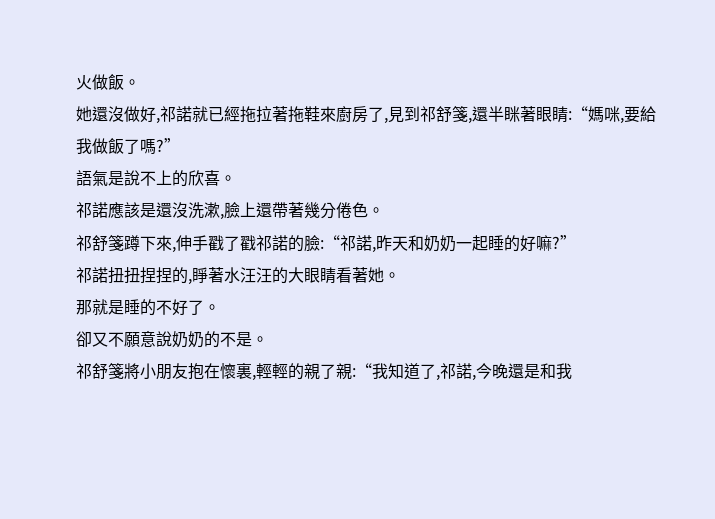火做飯。
她還沒做好,祁諾就已經拖拉著拖鞋來廚房了,見到祁舒箋,還半眯著眼睛:“媽咪,要給我做飯了嗎?”
語氣是說不上的欣喜。
祁諾應該是還沒洗漱,臉上還帶著幾分倦色。
祁舒箋蹲下來,伸手戳了戳祁諾的臉:“祁諾,昨天和奶奶一起睡的好嘛?”
祁諾扭扭捏捏的,睜著水汪汪的大眼睛看著她。
那就是睡的不好了。
卻又不願意說奶奶的不是。
祁舒箋將小朋友抱在懷裏,輕輕的親了親:“我知道了,祁諾,今晚還是和我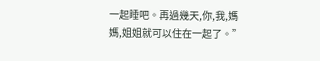一起睡吧。再過幾天,你,我,媽媽,姐姐就可以住在一起了。”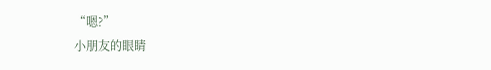“嗯?”
小朋友的眼睛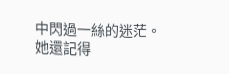中閃過一絲的迷茫。
她還記得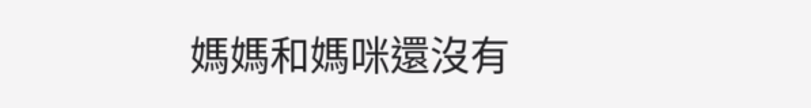媽媽和媽咪還沒有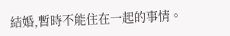結婚,暫時不能住在一起的事情。